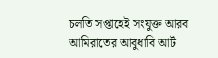চলতি সপ্তাহেই সংযুক্ত আরব আমিরাতের আবুধাবি আর্ট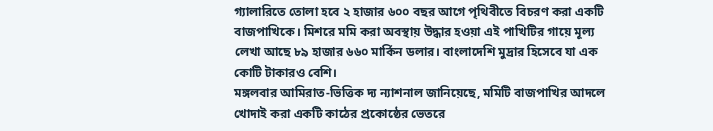গ্যালারিতে তোলা হবে ২ হাজার ৬০০ বছর আগে পৃথিবীতে বিচরণ করা একটি বাজপাখিকে। মিশরে মমি করা অবস্থায় উদ্ধার হওয়া এই পাখিটির গায়ে মূল্য লেখা আছে ৮৯ হাজার ৬৬০ মার্কিন ডলার। বাংলাদেশি মুদ্রার হিসেবে যা এক কোটি টাকারও বেশি।
মঙ্গলবার আমিরাত-ভিত্তিক দ্য ন্যাশনাল জানিয়েছে, মমিটি বাজপাখির আদলে খোদাই করা একটি কাঠের প্রকোষ্ঠের ভেতরে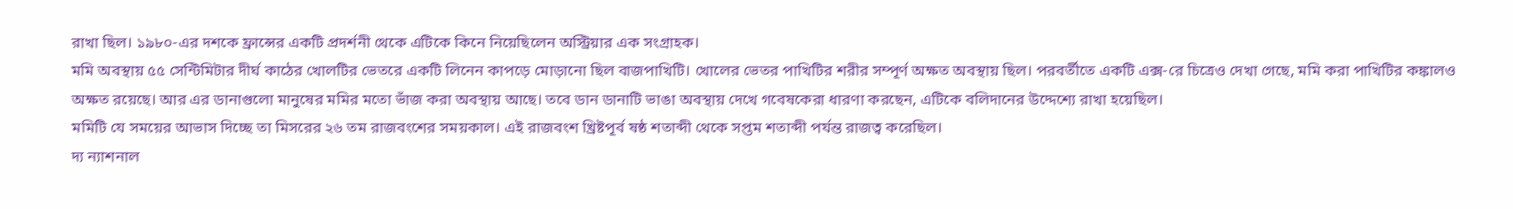রাখা ছিল। ১৯৮০-এর দশকে ফ্রান্সের একটি প্রদর্শনী থেকে এটিকে কিনে নিয়েছিলেন অস্ট্রিয়ার এক সংগ্রাহক।
মমি অবস্থায় ৫৫ সেন্টিমিটার দীর্ঘ কাঠের খোলটির ভেতরে একটি লিনেন কাপড়ে মোড়ানো ছিল বাজপাখিটি। খোলের ভেতর পাখিটির শরীর সম্পূর্ণ অক্ষত অবস্থায় ছিল। পরবর্তীতে একটি এক্স-রে চিত্রেও দেখা গেছে, মমি করা পাখিটির কঙ্কালও অক্ষত রয়েছে। আর এর ডানাগুলো মানুষের মমির মতো ভাঁজ করা অবস্থায় আছে। তবে ডান ডানাটি ভাঙা অবস্থায় দেখে গবেষকেরা ধারণা করছেন, এটিকে বলিদানের উদ্দেশ্যে রাখা হয়েছিল।
মমিটি যে সময়ের আভাস দিচ্ছে তা মিসরের ২৬ তম রাজবংশের সময়কাল। এই রাজবংশ খ্রিষ্টপূর্ব ষষ্ঠ শতাব্দী থেকে সপ্তম শতাব্দী পর্যন্ত রাজত্ব করেছিল।
দ্য ন্যাশনাল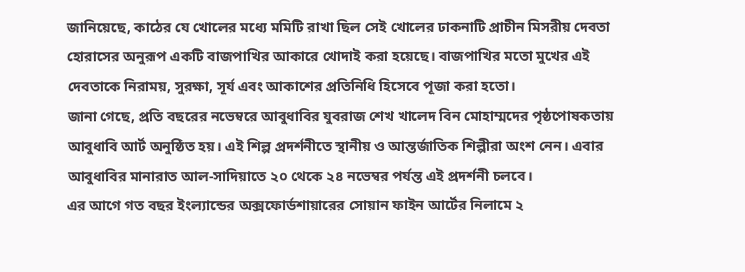জানিয়েছে, কাঠের যে খোলের মধ্যে মমিটি রাখা ছিল সেই খোলের ঢাকনাটি প্রাচীন মিসরীয় দেবতা হোরাসের অনুরূপ একটি বাজপাখির আকারে খোদাই করা হয়েছে। বাজপাখির মতো মুখের এই দেবতাকে নিরাময়, সুরক্ষা, সূর্য এবং আকাশের প্রতিনিধি হিসেবে পূজা করা হতো।
জানা গেছে, প্রতি বছরের নভেম্বরে আবুধাবির যুবরাজ শেখ খালেদ বিন মোহাম্মদের পৃষ্ঠপোষকতায় আবুধাবি আর্ট অনুষ্ঠিত হয়। এই শিল্প প্রদর্শনীতে স্থানীয় ও আন্তর্জাতিক শিল্পীরা অংশ নেন। এবার আবুধাবির মানারাত আল-সাদিয়াতে ২০ থেকে ২৪ নভেম্বর পর্যন্ত এই প্রদর্শনী চলবে।
এর আগে গত বছর ইংল্যান্ডের অক্সফোর্ডশায়ারের সোয়ান ফাইন আর্টের নিলামে ২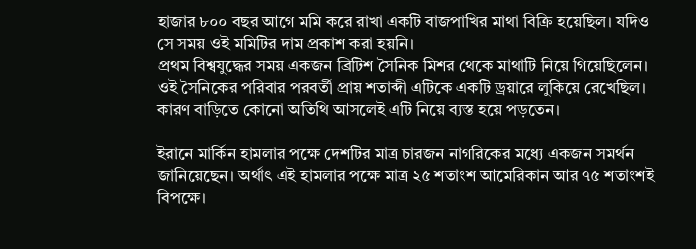হাজার ৮০০ বছর আগে মমি করে রাখা একটি বাজপাখির মাথা বিক্রি হয়েছিল। যদিও সে সময় ওই মমিটির দাম প্রকাশ করা হয়নি।
প্রথম বিশ্বযুদ্ধের সময় একজন ব্রিটিশ সৈনিক মিশর থেকে মাথাটি নিয়ে গিয়েছিলেন। ওই সৈনিকের পরিবার পরবর্তী প্রায় শতাব্দী এটিকে একটি ড্রয়ারে লুকিয়ে রেখেছিল। কারণ বাড়িতে কোনো অতিথি আসলেই এটি নিয়ে ব্যস্ত হয়ে পড়তেন।

ইরানে মার্কিন হামলার পক্ষে দেশটির মাত্র চারজন নাগরিকের মধ্যে একজন সমর্থন জানিয়েছেন। অর্থাৎ এই হামলার পক্ষে মাত্র ২৫ শতাংশ আমেরিকান আর ৭৫ শতাংশই বিপক্ষে।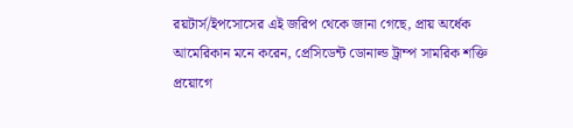রয়টার্স/ইপসোসের এই জরিপ থেকে জানা গেছে, প্রায় অর্ধেক আমেরিকান মনে করেন, প্রেসিডেন্ট ডোনাল্ড ট্রাম্প সামরিক শক্তি প্রয়োগে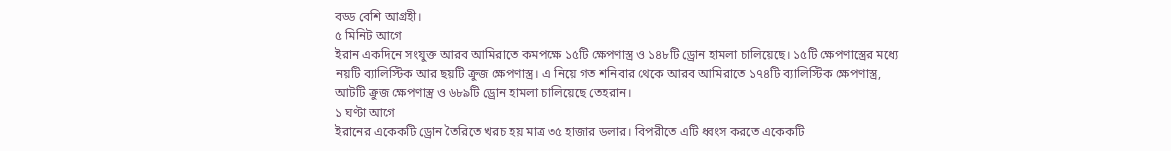বড্ড বেশি আগ্রহী।
৫ মিনিট আগে
ইরান একদিনে সংযুক্ত আরব আমিরাতে কমপক্ষে ১৫টি ক্ষেপণাস্ত্র ও ১৪৮টি ড্রোন হামলা চালিয়েছে। ১৫টি ক্ষেপণাস্ত্রের মধ্যে নয়টি ব্যালিস্টিক আর ছয়টি ক্রুজ ক্ষেপণাস্ত্র। এ নিয়ে গত শনিবার থেকে আরব আমিরাতে ১৭৪টি ব্যালিস্টিক ক্ষেপণাস্ত্র, আটটি ক্রুজ ক্ষেপণাস্ত্র ও ৬৮৯টি ড্রোন হামলা চালিয়েছে তেহরান।
১ ঘণ্টা আগে
ইরানের একেকটি ড্রোন তৈরিতে খরচ হয় মাত্র ৩৫ হাজার ডলার। বিপরীতে এটি ধ্বংস করতে একেকটি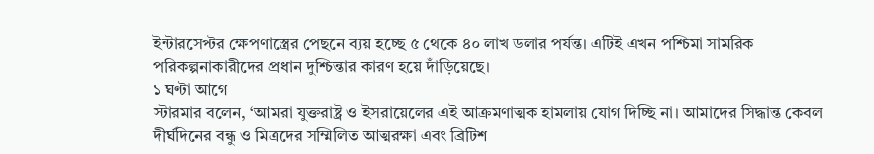ইন্টারসেপ্টর ক্ষেপণাস্ত্রের পেছনে ব্যয় হচ্ছে ৫ থেকে ৪০ লাখ ডলার পর্যন্ত। এটিই এখন পশ্চিমা সামরিক পরিকল্পনাকারীদের প্রধান দুশ্চিন্তার কারণ হয়ে দাঁড়িয়েছে।
১ ঘণ্টা আগে
স্টারমার বলেন, ‘আমরা যুক্তরাষ্ট্র ও ইসরায়েলের এই আক্রমণাত্মক হামলায় যোগ দিচ্ছি না। আমাদের সিদ্ধান্ত কেবল দীর্ঘদিনের বন্ধু ও মিত্রদের সম্মিলিত আত্মরক্ষা এবং ব্রিটিশ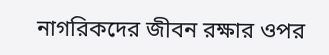নাগরিকদের জীবন রক্ষার ওপর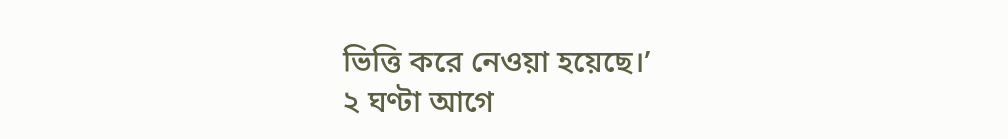ভিত্তি করে নেওয়া হয়েছে।’
২ ঘণ্টা আগে